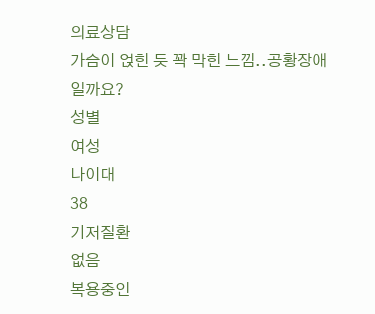의료상담
가슴이 얹힌 듯 꽉 막힌 느낌..공황장애일까요?
성별
여성
나이대
38
기저질환
없음
복용중인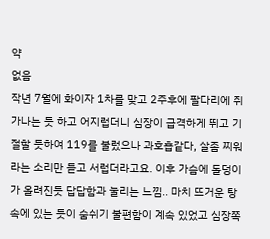약
없음
작년 7월에 화이자 1차를 맞고 2주후에 팔다리에 쥐가나는 듯 하고 어지럽더니 심장이 급격하게 뛰고 기절할 듯하여 119를 불렀으나 과호흡같다, 살좀 찌워라는 소리만 듣고 서럽더라고요. 이후 가슴에 돌덩이가 올려진듯 답답함과 눌리는 느낌.. 마치 뜨거운 탕속에 있는 듯이 숨쉬기 불편함이 계속 있었고 심장쪽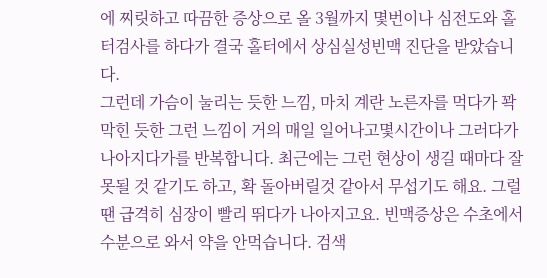에 찌릿하고 따끔한 증상으로 올 3월까지 몇번이나 심전도와 홀터검사를 하다가 결국 홀터에서 상심실성빈맥 진단을 받았습니다.
그런데 가슴이 눌리는 듯한 느낌, 마치 계란 노른자를 먹다가 꽉 막힌 듯한 그런 느낌이 거의 매일 일어나고몇시간이나 그러다가 나아지다가를 반복합니다. 최근에는 그런 현상이 생길 때마다 잘못될 것 같기도 하고, 확 돌아버릴것 같아서 무섭기도 해요. 그럴땐 급격히 심장이 빨리 뛰다가 나아지고요. 빈맥증상은 수초에서 수분으로 와서 약을 안먹습니다. 검색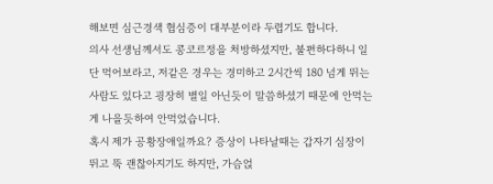해보면 심근경색 협심증이 대부분이라 두렵기도 합니다.
의사 선생님께서도 콩코르정을 처방하셨지만, 불편하다하니 일단 먹어보라고, 저같은 경우는 경미하고 2시간씩 180 넘게 뛰는 사람도 있다고 굉장히 별일 아닌듯이 말씀하셨기 때문에 안먹는게 나을듯하여 안먹었습니다.
혹시 제가 공황장애일까요? 증상이 나타날때는 갑자기 심장이 뛰고 뚝 괜찮아지기도 하지만, 가슴얹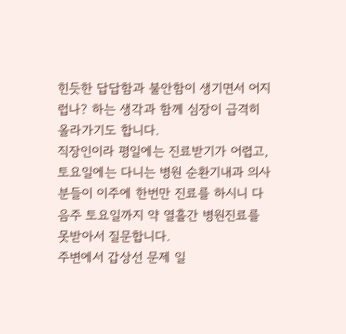힌듯한 답답함과 불안함이 생기면서 어지럽나? 하는 생각과 함께 심장이 급격히 올라가기도 합니다.
직장인이라 평일에는 진료받기가 어렵고, 토요일에는 다니는 병원 순환기내과 의사분들이 이주에 한번만 진료를 하시니 다음주 토요일까지 약 열흘간 병원진료를 못받아서 질문합니다.
주변에서 갑상선 문제 일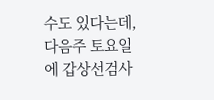수도 있다는데, 다음주 토요일에 갑상선검사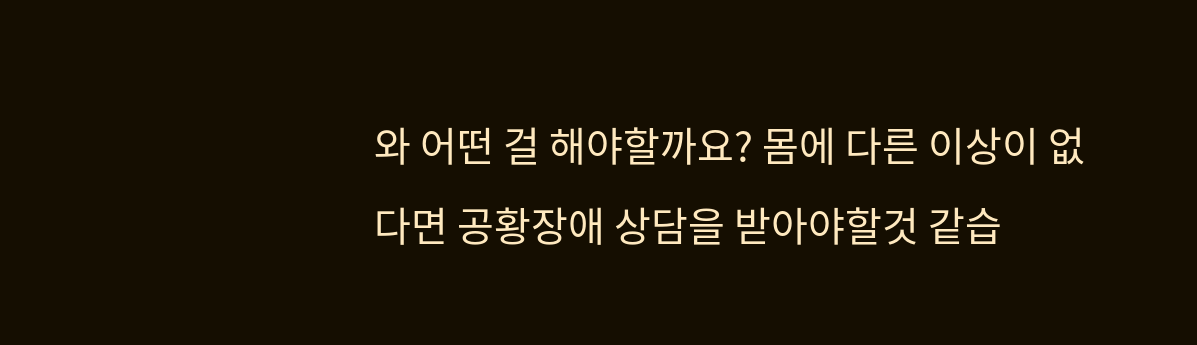와 어떤 걸 해야할까요? 몸에 다른 이상이 없다면 공황장애 상담을 받아야할것 같습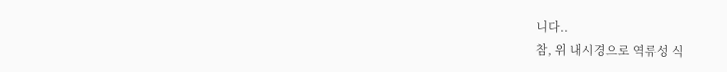니다..
참, 위 내시경으로 역류성 식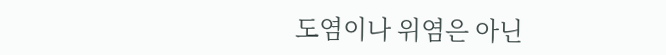도염이나 위염은 아닌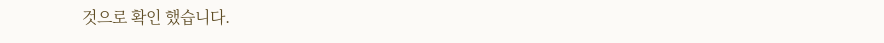것으로 확인 했습니다.